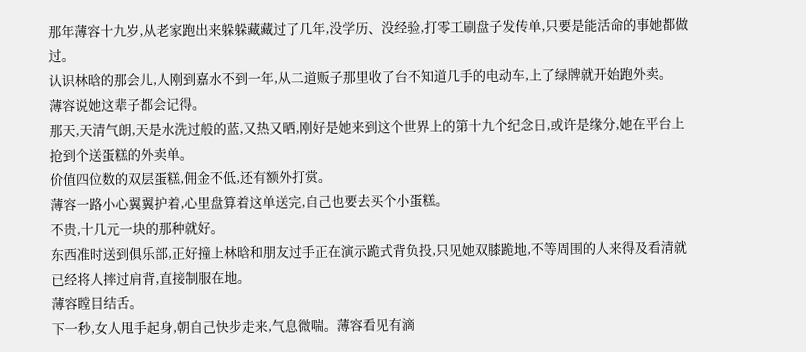那年薄容十九岁,从老家跑出来躲躲藏藏过了几年,没学历、没经验,打零工刷盘子发传单,只要是能活命的事她都做过。
认识林晗的那会儿,人刚到嘉水不到一年,从二道贩子那里收了台不知道几手的电动车,上了绿牌就开始跑外卖。
薄容说她这辈子都会记得。
那天,天清气朗,天是水洗过般的蓝,又热又晒,刚好是她来到这个世界上的第十九个纪念日,或许是缘分,她在平台上抢到个送蛋糕的外卖单。
价值四位数的双层蛋糕,佣金不低,还有额外打赏。
薄容一路小心翼翼护着,心里盘算着这单送完,自己也要去买个小蛋糕。
不贵,十几元一块的那种就好。
东西准时送到俱乐部,正好撞上林晗和朋友过手正在演示跪式背负投,只见她双膝跪地,不等周围的人来得及看清就已经将人摔过肩背,直接制服在地。
薄容瞠目结舌。
下一秒,女人甩手起身,朝自己快步走来,气息微喘。薄容看见有滴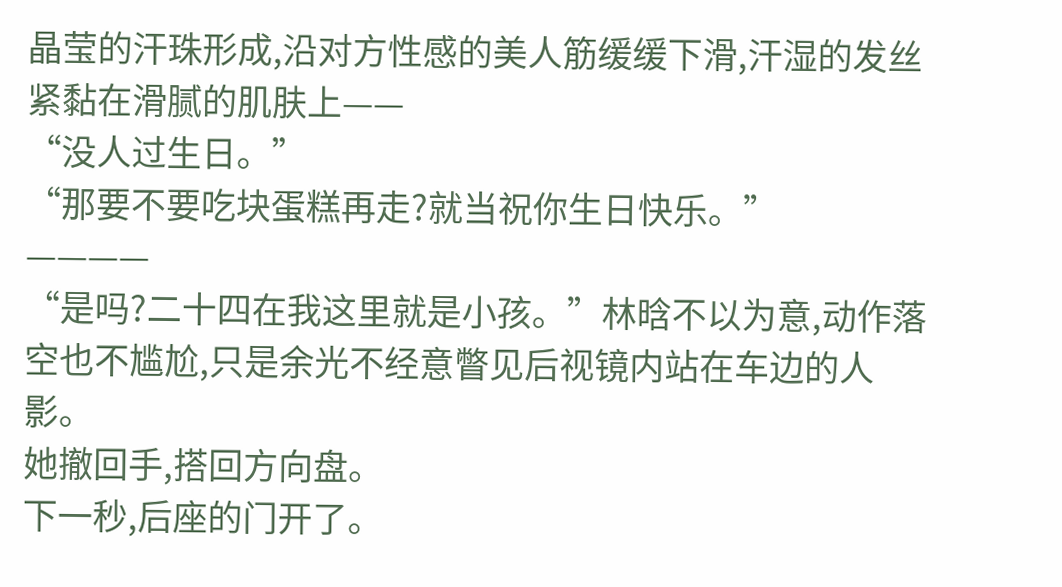晶莹的汗珠形成,沿对方性感的美人筋缓缓下滑,汗湿的发丝紧黏在滑腻的肌肤上——
“没人过生日。”
“那要不要吃块蛋糕再走?就当祝你生日快乐。”
————
“是吗?二十四在我这里就是小孩。”林晗不以为意,动作落空也不尴尬,只是余光不经意瞥见后视镜内站在车边的人影。
她撤回手,搭回方向盘。
下一秒,后座的门开了。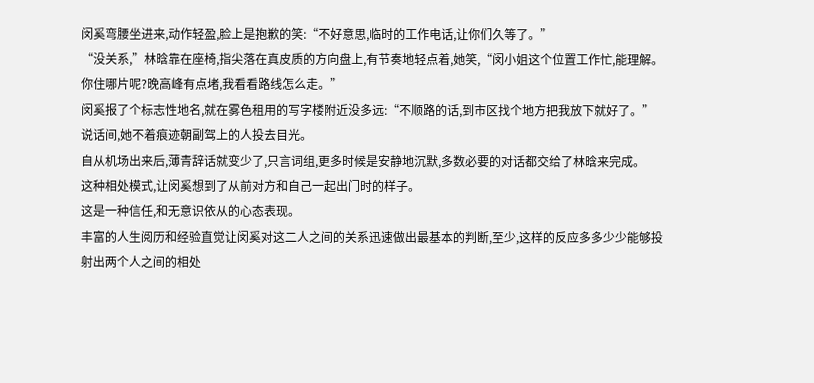闵奚弯腰坐进来,动作轻盈,脸上是抱歉的笑:“不好意思,临时的工作电话,让你们久等了。”
“没关系,”林晗靠在座椅,指尖落在真皮质的方向盘上,有节奏地轻点着,她笑,“闵小姐这个位置工作忙,能理解。你住哪片呢?晚高峰有点堵,我看看路线怎么走。”
闵奚报了个标志性地名,就在雾色租用的写字楼附近没多远:“不顺路的话,到市区找个地方把我放下就好了。”
说话间,她不着痕迹朝副驾上的人投去目光。
自从机场出来后,薄青辞话就变少了,只言词组,更多时候是安静地沉默,多数必要的对话都交给了林晗来完成。
这种相处模式,让闵奚想到了从前对方和自己一起出门时的样子。
这是一种信任,和无意识依从的心态表现。
丰富的人生阅历和经验直觉让闵奚对这二人之间的关系迅速做出最基本的判断,至少,这样的反应多多少少能够投射出两个人之间的相处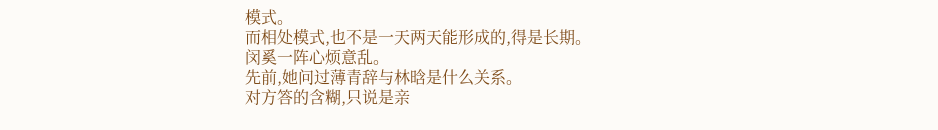模式。
而相处模式,也不是一天两天能形成的,得是长期。
闵奚一阵心烦意乱。
先前,她问过薄青辞与林晗是什么关系。
对方答的含糊,只说是亲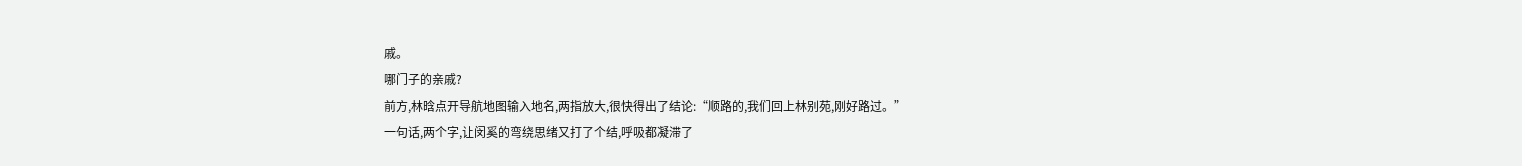戚。
哪门子的亲戚?
前方,林晗点开导航地图输入地名,两指放大,很快得出了结论:“顺路的,我们回上林别苑,刚好路过。”
一句话,两个字,让闵奚的弯绕思绪又打了个结,呼吸都凝滞了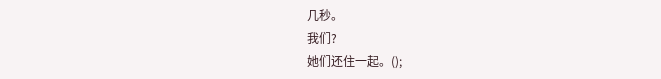几秒。
我们?
她们还住一起。();